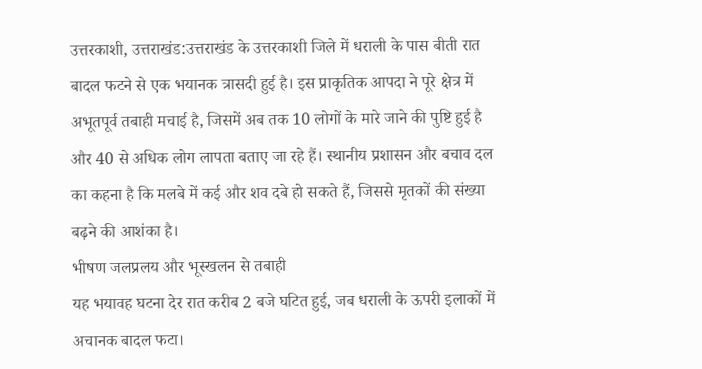उत्तरकाशी, उत्तराखंड:उत्तराखंड के उत्तरकाशी जिले में धराली के पास बीती रात बादल फटने से एक भयानक त्रासदी हुई है। इस प्राकृतिक आपदा ने पूरे क्षेत्र में अभूतपूर्व तबाही मचाई है, जिसमें अब तक 10 लोगों के मारे जाने की पुष्टि हुई है और 40 से अधिक लोग लापता बताए जा रहे हैं। स्थानीय प्रशासन और बचाव दल का कहना है कि मलबे में कई और शव दबे हो सकते हैं, जिससे मृतकों की संख्या बढ़ने की आशंका है।
भीषण जलप्रलय और भूस्खलन से तबाही
यह भयावह घटना देर रात करीब 2 बजे घटित हुई, जब धराली के ऊपरी इलाकों में अचानक बादल फटा।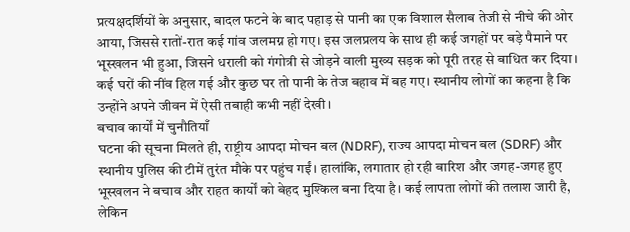प्रत्यक्षदर्शियों के अनुसार, बादल फटने के बाद पहाड़ से पानी का एक विशाल सैलाब तेजी से नीचे की ओर आया, जिससे रातों-रात कई गांव जलमग्न हो गए। इस जलप्रलय के साथ ही कई जगहों पर बड़े पैमाने पर भूस्खलन भी हुआ, जिसने धराली को गंगोत्री से जोड़ने वाली मुख्य सड़क को पूरी तरह से बाधित कर दिया। कई घरों की नींव हिल गई और कुछ घर तो पानी के तेज बहाव में बह गए। स्थानीय लोगों का कहना है कि उन्होंने अपने जीवन में ऐसी तबाही कभी नहीं देखी।
बचाव कार्यों में चुनौतियाँ
घटना की सूचना मिलते ही, राष्ट्रीय आपदा मोचन बल (NDRF), राज्य आपदा मोचन बल (SDRF) और स्थानीय पुलिस की टीमें तुरंत मौके पर पहुंच गईं। हालांकि, लगातार हो रही बारिश और जगह-जगह हुए भूस्खलन ने बचाव और राहत कार्यों को बेहद मुश्किल बना दिया है। कई लापता लोगों की तलाश जारी है, लेकिन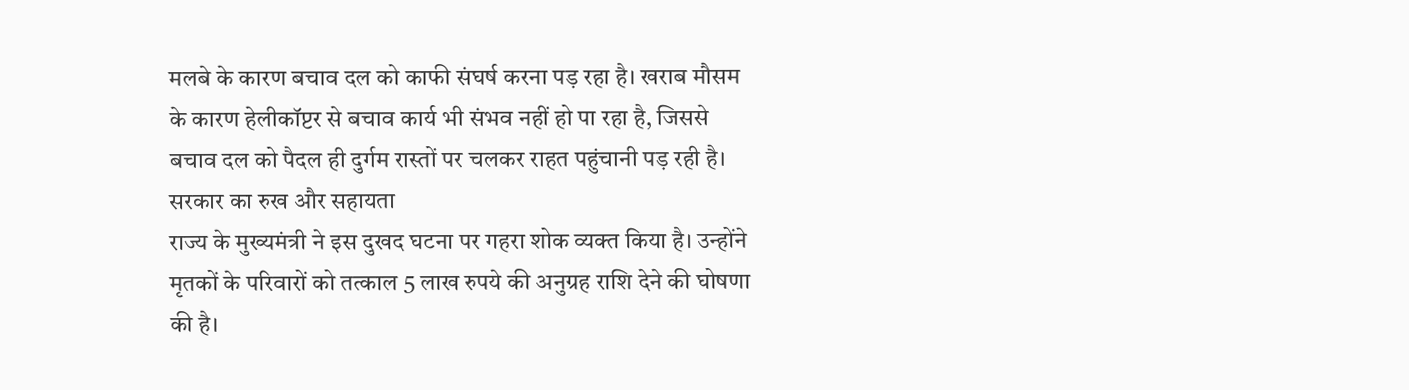मलबे के कारण बचाव दल को काफी संघर्ष करना पड़ रहा है। खराब मौसम के कारण हेलीकॉप्टर से बचाव कार्य भी संभव नहीं हो पा रहा है, जिससे बचाव दल को पैदल ही दुर्गम रास्तों पर चलकर राहत पहुंचानी पड़ रही है।
सरकार का रुख और सहायता
राज्य के मुख्यमंत्री ने इस दुखद घटना पर गहरा शोक व्यक्त किया है। उन्होंने मृतकों के परिवारों को तत्काल 5 लाख रुपये की अनुग्रह राशि देने की घोषणा की है।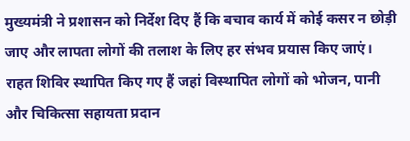मुख्यमंत्री ने प्रशासन को निर्देश दिए हैं कि बचाव कार्य में कोई कसर न छोड़ी जाए और लापता लोगों की तलाश के लिए हर संभव प्रयास किए जाएं। राहत शिविर स्थापित किए गए हैं जहां विस्थापित लोगों को भोजन, पानी और चिकित्सा सहायता प्रदान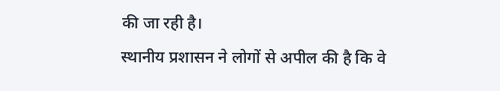की जा रही है।
स्थानीय प्रशासन ने लोगों से अपील की है कि वे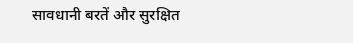सावधानी बरतें और सुरक्षित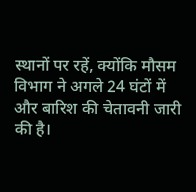स्थानों पर रहें, क्योंकि मौसम विभाग ने अगले 24 घंटों में और बारिश की चेतावनी जारी की है।